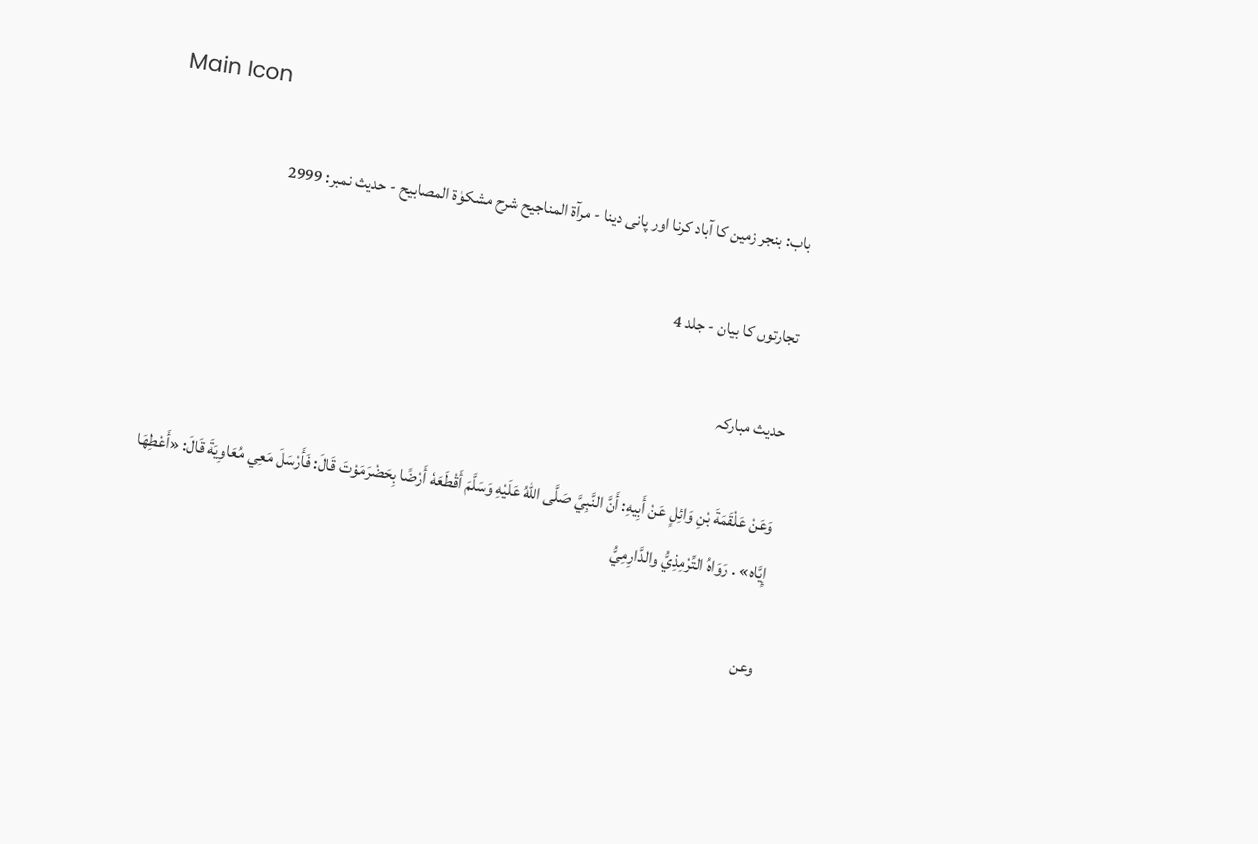Main Icon

باب: بنجر زمین کا آباد کرنا اور پانی دینا - مرآۃ المناجیح شرح مشکوٰۃ المصابیح - حدیث نمبر: 2999

تجارتوں کا بیان - جلد 4

حدیث مبارکہ

وَعَنْ عَلْقَمَةَ بْنِ وَائِلٍ عَنْ أَبِيهِ: أَنَّ النَّبِيَّ صَلَّى اللّٰهُ عَلَيْهِ وَسَلَّمَ أَقْطَعَهٗ أَرْضًا بِحَضْرَمَوْتَ قَالَ: فَأَرْسَلَ مَعِي مُعَاوِيَةَ قَالَ: «أَعْطِهَا إِيَّاه» . رَوَاهُ التِّرْمِذِيُّ والدَّارِمِيُّ

وعن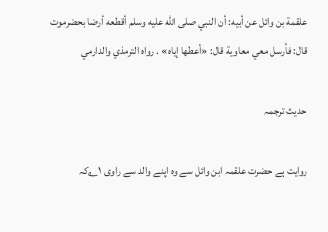علقمة بن وائل عن أبيه: أن النبي صلى الله عليه وسلم أقطعه أرضا بحضرموت قال: فأرسل معي معاوية قال: «أعطها إياه» . رواه الترمذي والدارمي

حدیث ترجمہ

روایت ہے حضرت علقمہ ابن وائل سے وہ اپنے والد سے راوی ۱؎کہ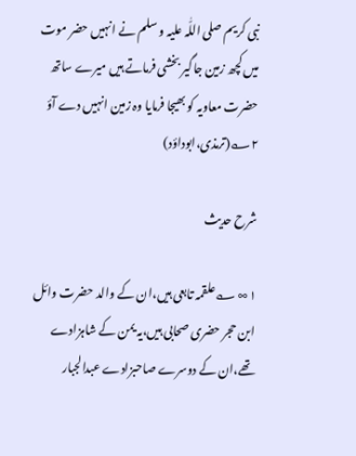نبی کریم صلی اللّٰہ علیہ و سلم نے انہیں حضر موت میں کچھ زمین جاگیر بخشی فرماتے ہیں میرے ساتھ حضرت معاویہ کو بھیجا فرمایا وہ زمین انہیں دے آؤ ۲؎(ترمذی،ابوداؤد)

شرح حدیث

۱∞؎علقمہ تابعی ہیں،ان کے والد حضرت وائل ابن حجر حضری صحابی ہیں،یہ یمن کے شاہزادے تھے،ان کے دوسرے صاحبزادے عبدالجبار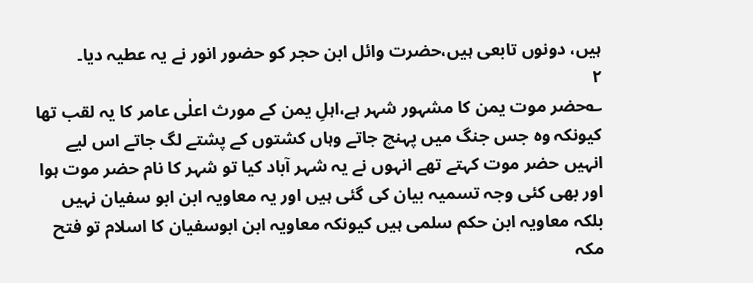ہیں، دونوں تابعی ہیں،حضرت وائل ابن حجر کو حضور انور نے یہ عطیہ دیا۔
۲
؎حضر موت یمن کا مشہور شہر ہے،اہلِ یمن کے مورث اعلٰی عامر کا یہ لقب تھا کیونکہ وہ جس جنگ میں پہنچ جاتے وہاں کشتوں کے پشتے لگ جاتے اس لیے انہیں حضر موت کہتے تھے انہوں نے یہ شہر آباد کیا تو شہر کا نام حضر موت ہوا اور بھی کئی وجہ تسمیہ بیان کی گئی ہیں اور یہ معاویہ ابن ابو سفیان نہیں بلکہ معاویہ ابن حکم سلمی ہیں کیونکہ معاویہ ابن ابوسفیان کا اسلام تو فتح مکہ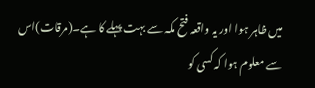میں ظاہر ہوا اور یہ واقعہ فتح مکہ سے بہت پہلے کا ہے۔(مرقات)اس سے معلوم ہوا کہ کسی کو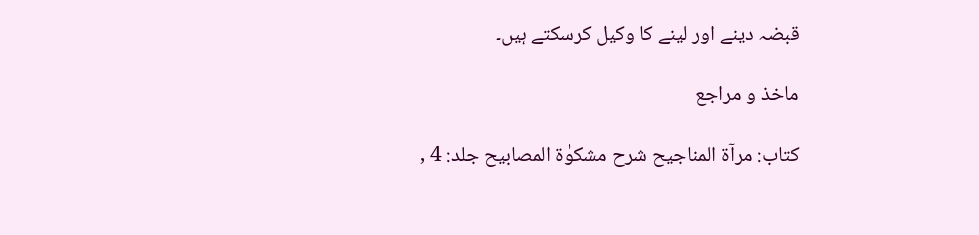قبضہ دینے اور لینے کا وکیل کرسکتے ہیں۔

ماخذ و مراجع

کتاب: مرآۃ المناجیح شرح مشکوٰۃ المصابیح جلد: 4 ,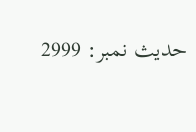حدیث نمبر: 2999